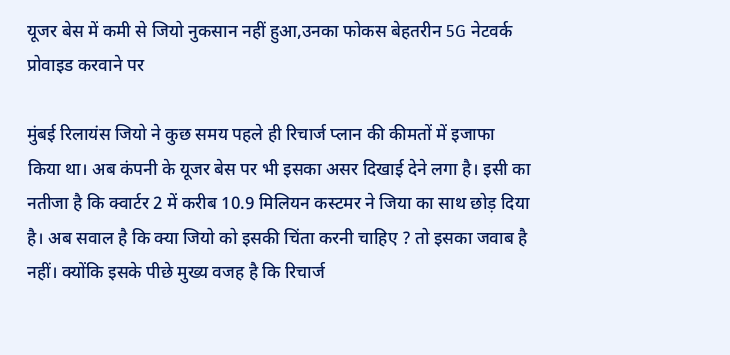यूजर बेस में कमी से जियो नुकसान नहीं हुआ,उनका फोकस बेहतरीन 5G नेटवर्क प्रोवाइड करवाने पर

मुंबई रिलायंस जियो ने कुछ समय पहले ही रिचार्ज प्लान की कीमतों में इजाफा किया था। अब कंपनी के यूजर बेस पर भी इसका असर दिखाई देने लगा है। इसी का नतीजा है कि क्वार्टर 2 में करीब 10.9 मिलियन कस्टमर ने जिया का साथ छोड़ दिया है। अब सवाल है कि क्या जियो को इसकी चिंता करनी चाहिए ? तो इसका जवाब है नहीं। क्योंकि इसके पीछे मुख्य वजह है कि रिचार्ज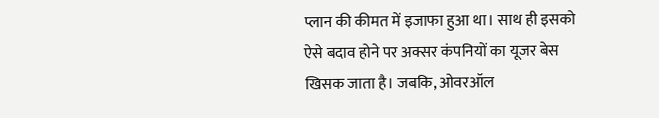प्लान की कीमत में इजाफा हुआ था। साथ ही इसको ऐसे बदाव होने पर अक्सर कंपनियों का यूजर बेस खिसक जाता है। जबकि, ओवरऑल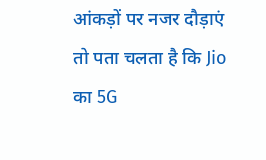आंकड़ों पर नजर दौड़ाएं तो पता चलता है कि Jio का 5G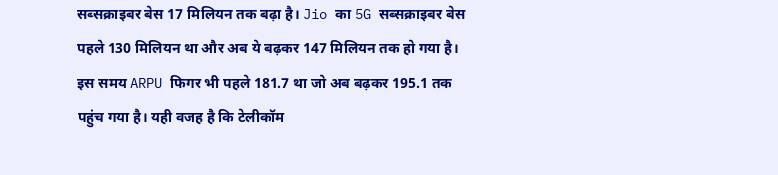सब्सक्राइबर बेस 17 मिलियन तक बढ़ा है। Jio का 5G सब्सक्राइबर बेस पहले 130 मिलियन था और अब ये बढ़कर 147 मिलियन तक हो गया है। इस समय ARPU फिगर भी पहले 181.7 था जो अब बढ़कर 195.1 तक पहुंच गया है। यही वजह है कि टेलीकॉम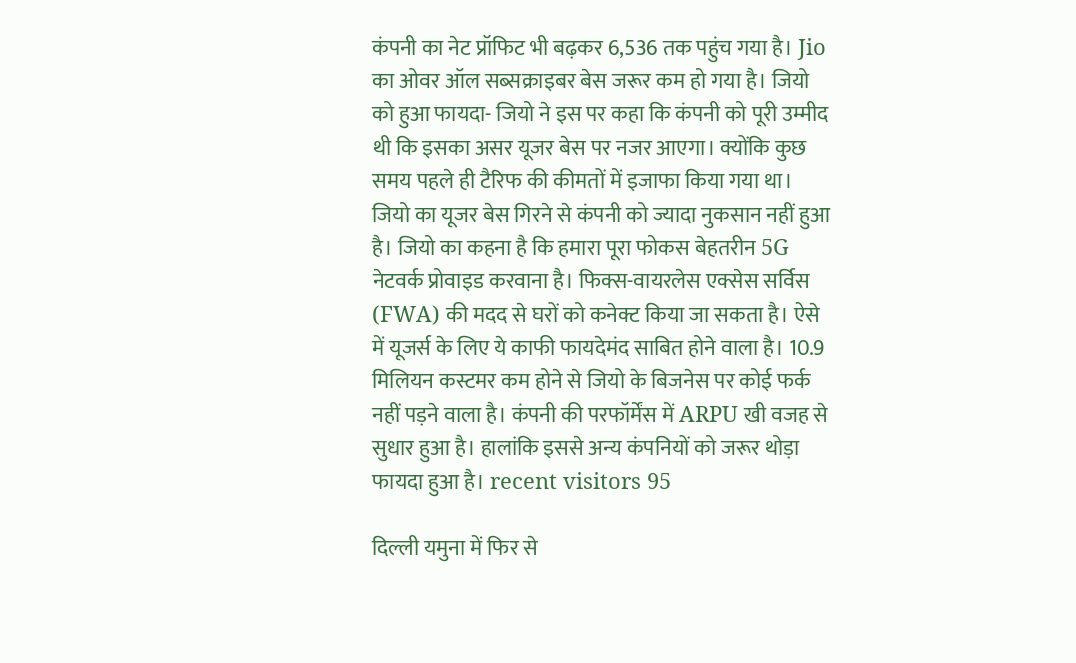कंपनी का नेट प्रॉफिट भी बढ़कर 6,536 तक पहुंच गया है। Jio का ओवर ऑल सब्सक्राइबर बेस जरूर कम हो गया है। जियो को हुआ फायदा- जियो ने इस पर कहा कि कंपनी को पूरी उम्मीद थी कि इसका असर यूजर बेस पर नजर आएगा। क्योंकि कुछ समय पहले ही टैरिफ की कीमतों में इजाफा किया गया था। जियो का यूजर बेस गिरने से कंपनी को ज्यादा नुकसान नहीं हुआ है। जियो का कहना है कि हमारा पूरा फोकस बेहतरीन 5G नेटवर्क प्रोवाइड करवाना है। फिक्स-वायरलेस एक्सेस सर्विस (FWA) की मदद से घरों को कनेक्ट किया जा सकता है। ऐसे में यूजर्स के लिए ये काफी फायदेमंद साबित होने वाला है। 10.9 मिलियन कस्टमर कम होने से जियो के बिजनेस पर कोई फर्क नहीं पड़ने वाला है। कंपनी की परफॉर्मेंस में ARPU खी वजह से सुधार हुआ है। हालांकि इससे अन्य कंपनियों को जरूर थोड़ा फायदा हुआ है। recent visitors 95

दिल्ली यमुना में फिर से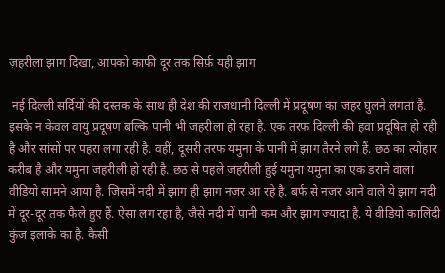ज़हरीला झाग दिखा, आपको काफी दूर तक सिर्फ़ यही झाग

 नई दिल्ली सर्दियों की दस्तक के साथ ही देश की राजधानी दिल्ली में प्रदूषण का जहर घुलने लगता है. इसके न केवल वायु प्रदूषण बल्कि पानी भी जहरीला हो रहा है. एक तरफ दिल्ली की हवा प्रदूषित हो रही है और सांसों पर पहरा लगा रही है. वहीं, दूसरी तरफ यमुना के पानी में झाग तैरने लगे हैं. छठ का त्योहार करीब है और यमुना जहरीली हो रही है. छठ से पहले जहरीली हुई यमुना यमुना का एक डराने वाला वीडियो सामने आया है. जिसमें नदी में झाग ही झाग नजर आ रहे है. बर्फ से नजर आने वाले ये झाग नदी में दूर-दूर तक फैले हुए हैं. ऐसा लग रहा है, जैसे नदी में पानी कम और झाग ज्यादा है. ये वीडियो कालिंदी कुंज इलाके का है. कैसी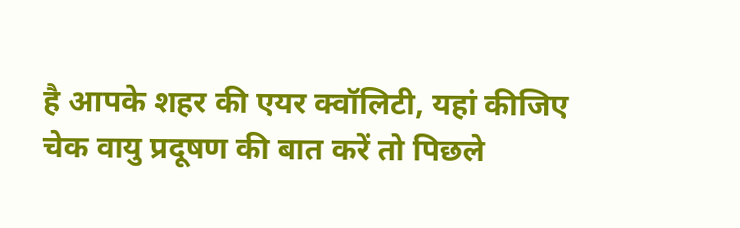है आपके शहर की एयर क्वॉलिटी, यहां कीजिए चेक वायु प्रदूषण की बात करें तो पिछले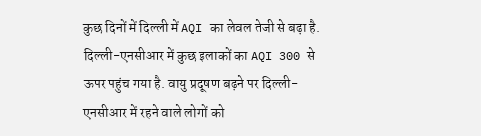कुछ दिनों में दिल्ली में AQI का लेवल तेजी से बढ़ा है. दिल्ली-एनसीआर में कुछ इलाकों का AQI 300 से ऊपर पहुंच गया है. वायु प्रदूषण बढ़ने पर दिल्ली-एनसीआर में रहने वाले लोगों को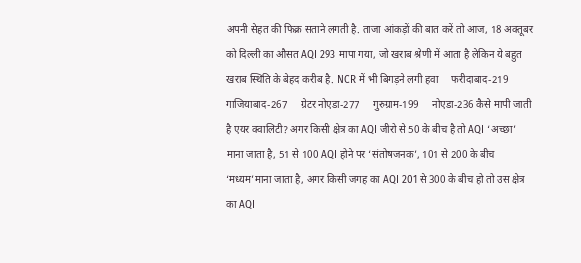अपनी सेहत की फिक्र सताने लगती है. ताजा आंकड़ों की बात करें तो आज, 18 अक्तूबर को दिल्ली का औसत AQI 293 मापा गया, जो खराब श्रेणी में आता है लेकिन ये बहुत खराब स्थिति के बेहद करीब है. NCR में भी बिगड़ने लगी हवा     फरीदाबाद-219     गाजियाबाद-267     ग्रेटर नोएडा-277     गुरुग्राम-199     नोएडा-236 कैसे मापी जाती है एयर क्वालिटी? अगर किसी क्षेत्र का AQI जीरो से 50 के बीच है तो AQI ‘अच्छा’ माना जाता है, 51 से 100 AQI होने पर ‘संतोषजनक’, 101 से 200 के बीच ‘मध्यम’माना जाता है, अगर किसी जगह का AQI 201 से 300 के बीच हो तो उस क्षेत्र का AQI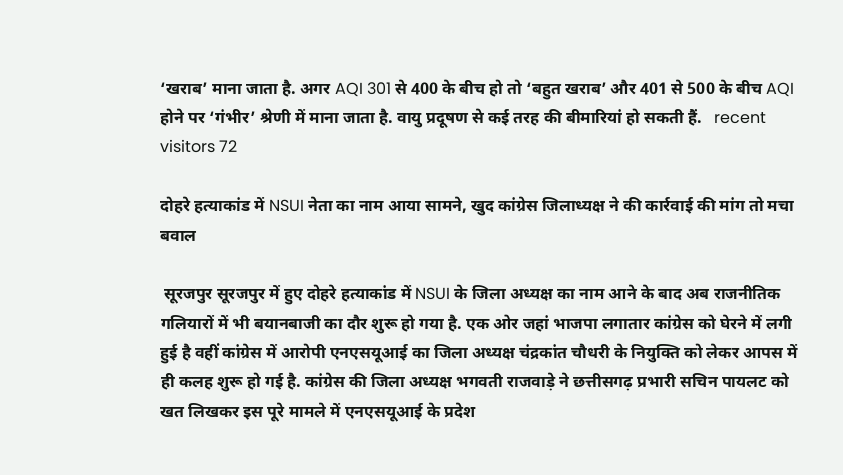‘खराब’ माना जाता है. अगर AQI 301 से 400 के बीच हो तो ‘बहुत खराब’ और 401 से 500 के बीच AQI होने पर ‘गंभीर’ श्रेणी में माना जाता है. वायु प्रदूषण से कई तरह की बीमारियां हो सकती हैं.   recent visitors 72

दोहरे हत्याकांड में NSUI नेता का नाम आया सामने, खुद कांग्रेस जिलाध्यक्ष ने की कार्रवाई की मांग तो मचा बवाल

 सूरजपुर सूरजपुर में हुए दोहरे हत्याकांड में NSUI के जिला अध्यक्ष का नाम आने के बाद अब राजनीतिक गलियारों में भी बयानबाजी का दौर शुरू हो गया है. एक ओर जहां भाजपा लगातार कांग्रेस को घेरने में लगी हुई है वहीं कांग्रेस में आरोपी एनएसयूआई का जिला अध्यक्ष चंद्रकांत चौधरी के नियुक्ति को लेकर आपस में ही कलह शुरू हो गई है. कांग्रेस की जिला अध्यक्ष भगवती राजवाड़े ने छत्तीसगढ़ प्रभारी सचिन पायलट को खत लिखकर इस पूरे मामले में एनएसयूआई के प्रदेश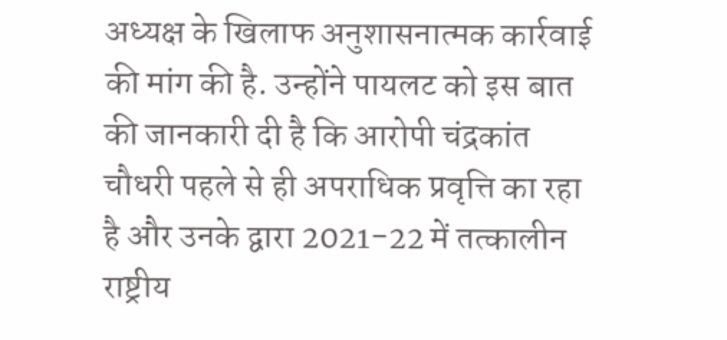अध्यक्ष के खिलाफ अनुशासनात्मक कार्रवाई की मांग की है. उन्होंने पायलट को इस बात की जानकारी दी है कि आरोपी चंद्रकांत चौधरी पहले से ही अपराधिक प्रवृत्ति का रहा है और उनके द्वारा 2021-22 में तत्कालीन राष्ट्रीय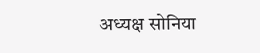अध्यक्ष सोनिया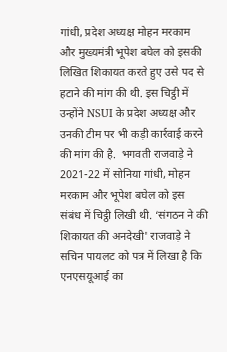गांधी, प्रदेश अध्यक्ष मोहन मरकाम और मुख्यमंत्री भूपेश बघेल को इसकी लिखित शिकायत करते हुए उसे पद से हटाने की मांग की थी. इस चिट्ठी में उन्होंने NSUI के प्रदेश अध्यक्ष और उनकी टीम पर भी कड़ी कार्रवाई करने की मांग की है.  भगवती राजवाड़े ने 2021-22 में सोनिया गांधी, मोहन मरकाम और भूपेश बघेल को इस संबंध में चिट्ठी लिखी थी. ‘संगठन ने की शिकायत की अनदेखी' राजवाड़े ने सचिन पायलट को पत्र में लिखा है कि एनएसयूआई का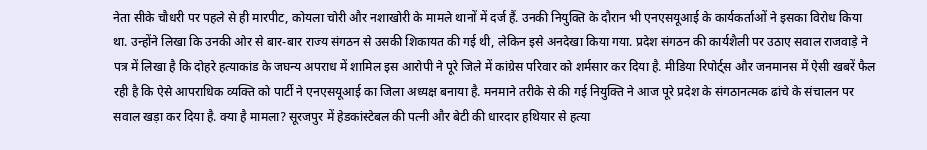नेता सीके चौधरी पर पहले से ही मारपीट, कोयला चोरी और नशाखोरी के मामले थानों में दर्ज हैं. उनकी नियुक्ति के दौरान भी एनएसयूआई के कार्यकर्ताओं ने इसका विरोध किया था. उन्होंने लिखा कि उनकी ओर से बार-बार राज्य संगठन से उसकी शिकायत की गई थी, लेकिन इसे अनदेखा किया गया. प्रदेश संगठन की कार्यशैली पर उठाए सवाल राजवाड़े ने पत्र में लिखा है कि दोहरे हत्याकांड के जघन्य अपराध में शामिल इस आरोपी ने पूरे जिले में कांग्रेस परिवार को शर्मसार कर दिया है. मीडिया रिपोर्ट्स और जनमानस में ऐसी खबरें फैल रही है कि ऐसे आपराधिक व्यक्ति को पार्टी ने एनएसयूआई का जिला अध्यक्ष बनाया है. मनमाने तरीके से की गई नियुक्ति ने आज पूरे प्रदेश के संगठानत्मक ढांचे के संचालन पर सवाल खड़ा कर दिया है. क्या है मामला? सूरजपुर में हेडकांस्टेबल की पत्नी और बेटी की धारदार हथियार से हत्या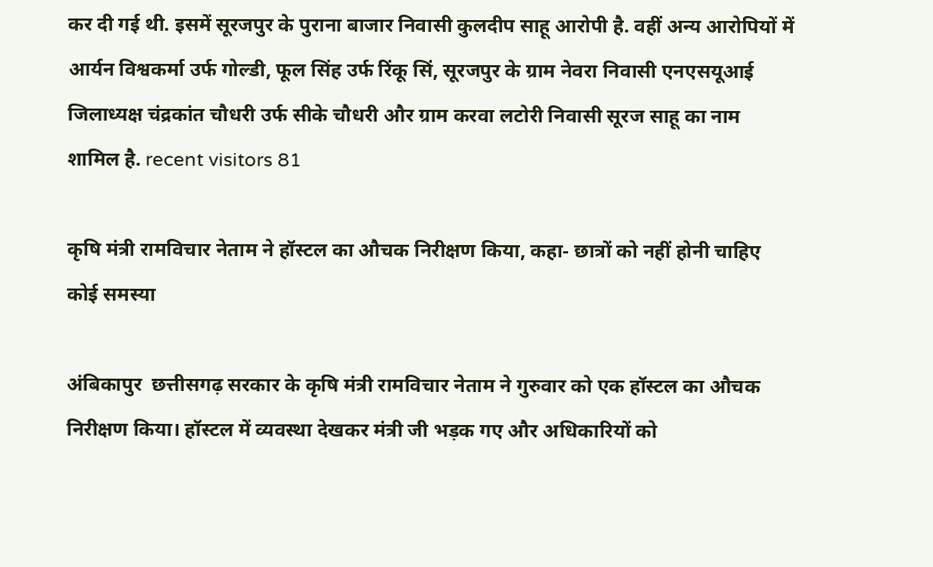कर दी गई थी. इसमें सूरजपुर के पुराना बाजार निवासी कुलदीप साहू आरोपी है. वहीं अन्य आरोपियों में आर्यन विश्वकर्मा उर्फ गोल्डी, फूल सिंह उर्फ रिंकू सिं, सूरजपुर के ग्राम नेवरा निवासी एनएसयूआई जिलाध्यक्ष चंद्रकांत चौधरी उर्फ सीके चौधरी और ग्राम करवा लटोरी निवासी सूरज साहू का नाम शामिल है. recent visitors 81

कृषि मंत्री रामविचार नेताम ने हॉस्टल का औचक निरीक्षण किया, कहा- छात्रों को नहीं होनी चाहिए कोई समस्या

अंबिकापुर  छत्तीसगढ़ सरकार के कृषि मंत्री रामविचार नेताम ने गुरुवार को एक हॉस्टल का औचक निरीक्षण किया। हॉस्टल में व्यवस्था देखकर मंत्री जी भड़क गए और अधिकारियों को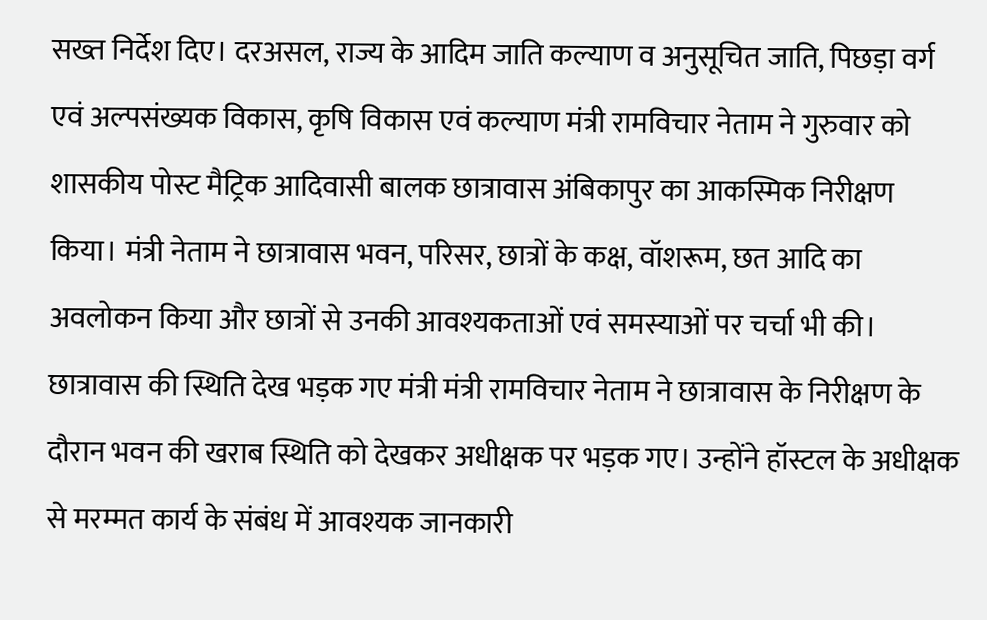सख्त निर्देश दिए। दरअसल, राज्य के आदिम जाति कल्याण व अनुसूचित जाति, पिछड़ा वर्ग एवं अल्पसंख्यक विकास, कृषि विकास एवं कल्याण मंत्री रामविचार नेताम ने गुरुवार को शासकीय पोस्ट मैट्रिक आदिवासी बालक छात्रावास अंबिकापुर का आकस्मिक निरीक्षण किया। मंत्री नेताम ने छात्रावास भवन, परिसर, छात्रों के कक्ष, वॉशरूम, छत आदि का अवलोकन किया और छात्रों से उनकी आवश्यकताओं एवं समस्याओं पर चर्चा भी की। छात्रावास की स्थिति देख भड़क गए मंत्री मंत्री रामविचार नेताम ने छात्रावास के निरीक्षण के दौरान भवन की खराब स्थिति को देखकर अधीक्षक पर भड़क गए। उन्होंने हॉस्टल के अधीक्षक से मरम्मत कार्य के संबंध में आवश्यक जानकारी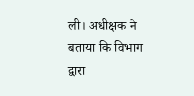ली। अधीक्षक ने बताया कि विभाग द्वारा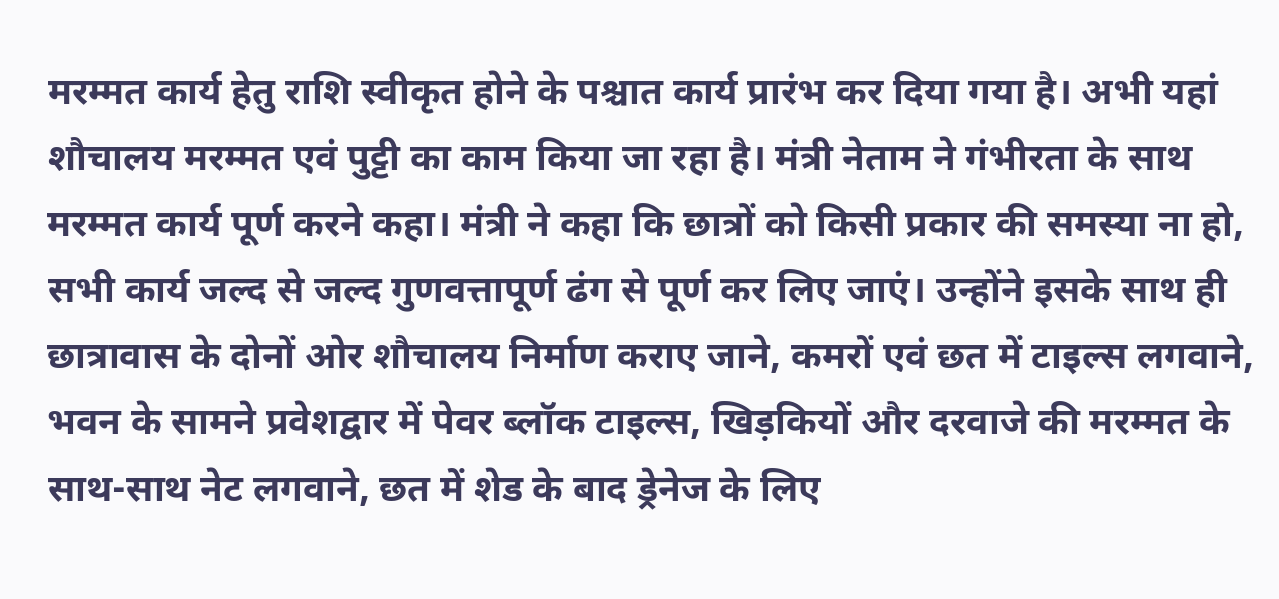मरम्मत कार्य हेतु राशि स्वीकृत होने के पश्चात कार्य प्रारंभ कर दिया गया है। अभी यहां शौचालय मरम्मत एवं पुट्टी का काम किया जा रहा है। मंत्री नेताम ने गंभीरता के साथ मरम्मत कार्य पूर्ण करने कहा। मंत्री ने कहा कि छात्रों को किसी प्रकार की समस्या ना हो, सभी कार्य जल्द से जल्द गुणवत्तापूर्ण ढंग से पूर्ण कर लिए जाएं। उन्होंने इसके साथ ही छात्रावास के दोनों ओर शौचालय निर्माण कराए जाने, कमरों एवं छत में टाइल्स लगवाने, भवन के सामने प्रवेशद्वार में पेवर ब्लॉक टाइल्स, खिड़कियों और दरवाजे की मरम्मत के साथ-साथ नेट लगवाने, छत में शेड के बाद ड्रेनेज के लिए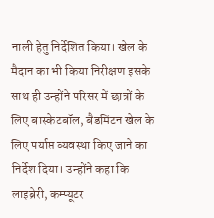नाली हेतु निर्देशित किया। खेल के मैदान का भी किया निरीक्षण इसके साथ ही उन्होंने परिसर में छात्रों के लिए बास्केटबॉल, बैडमिंटन खेल के लिए पर्याप्त व्यवस्था किए जाने का निर्देश दिया। उन्होंने कहा कि लाइब्रेरी, कम्प्यूटर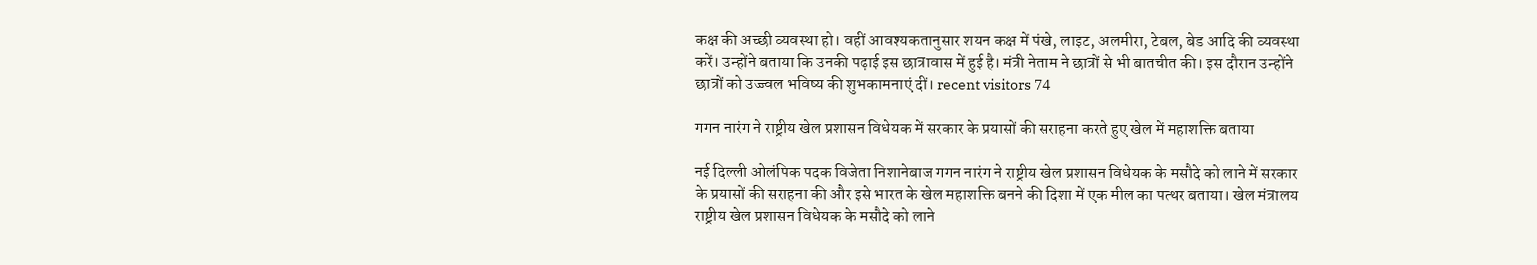कक्ष की अच्छी व्यवस्था हो। वहीं आवश्यकतानुसार शयन कक्ष में पंखे, लाइट, अलमीरा, टेबल, बेड आदि की व्यवस्था करें। उन्होंने बताया कि उनकी पढ़ाई इस छात्रावास में हुई है। मंत्री नेताम ने छात्रों से भी बातचीत की। इस दौरान उन्होंने छात्रों को उज्ज्वल भविष्य की शुभकामनाएं दीं। recent visitors 74

गगन नारंग ने राष्ट्रीय खेल प्रशासन विधेयक में सरकार के प्रयासों की सराहना करते हुए खेल में महाशक्ति बताया

नई दिल्ली ओलंपिक पदक विजेता निशानेबाज गगन नारंग ने राष्ट्रीय खेल प्रशासन विधेयक के मसौदे को लाने में सरकार के प्रयासों की सराहना की और इसे भारत के खेल महाशक्ति बनने की दिशा में एक मील का पत्थर बताया। खेल मंत्रालय राष्ट्रीय खेल प्रशासन विधेयक के मसौदे को लाने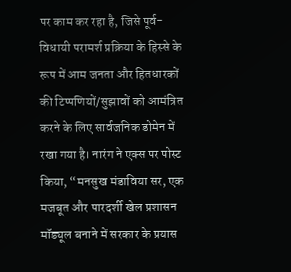पर काम कर रहा है, जिसे पूर्व-विधायी परामर्श प्रक्रिया के हिस्से के रूप में आम जनता और हितधारकों की टिप्पणियों/सुझावों को आमंत्रित करने के लिए सार्वजनिक डोमेन में रखा गया है। नारंग ने एक्स पर पोस्ट किया, “मनसुख मंडाविया सर, एक मजबूत और पारदर्शी खेल प्रशासन मॉड्यूल बनाने में सरकार के प्रयास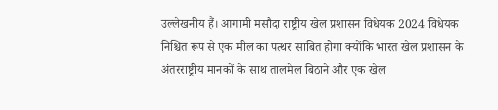उल्लेखनीय हैं। आगामी मसौदा राष्ट्रीय खेल प्रशासन विधेयक 2024 विधेयक निश्चित रूप से एक मील का पत्थर साबित होगा क्योंकि भारत खेल प्रशासन के अंतरराष्ट्रीय मानकों के साथ तालमेल बिठाने और एक खेल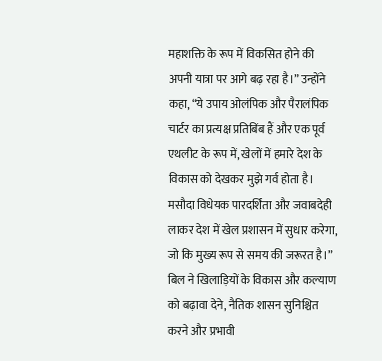महाशक्ति के रूप में विकसित होने की अपनी यात्रा पर आगे बढ़ रहा है।” उन्होंने कहा, “ये उपाय ओलंपिक और पैरालंपिक चार्टर का प्रत्यक्ष प्रतिबिंब हैं और एक पूर्व एथलीट के रूप में, खेलों में हमारे देश के विकास को देखकर मुझे गर्व होता है। मसौदा विधेयक पारदर्शिता और जवाबदेही लाकर देश में खेल प्रशासन में सुधार करेगा, जो कि मुख्य रूप से समय की जरूरत है।” बिल ने खिलाड़ियों के विकास और कल्याण को बढ़ावा देने, नैतिक शासन सुनिश्चित करने और प्रभावी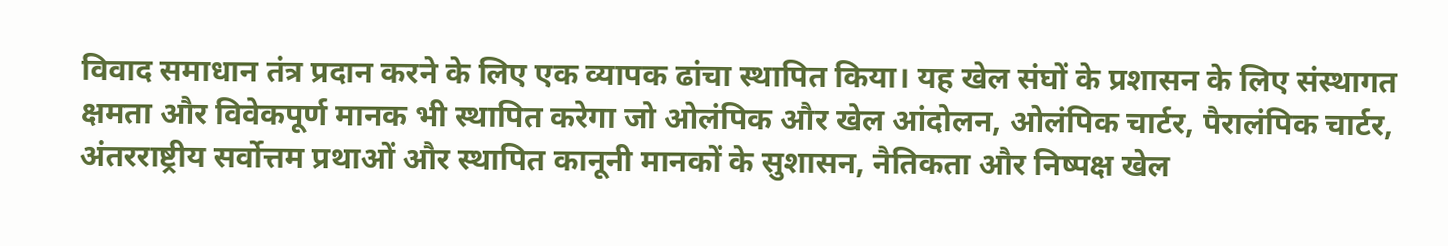विवाद समाधान तंत्र प्रदान करने के लिए एक व्यापक ढांचा स्थापित किया। यह खेल संघों के प्रशासन के लिए संस्थागत क्षमता और विवेकपूर्ण मानक भी स्थापित करेगा जो ओलंपिक और खेल आंदोलन, ओलंपिक चार्टर, पैरालंपिक चार्टर, अंतरराष्ट्रीय सर्वोत्तम प्रथाओं और स्थापित कानूनी मानकों के सुशासन, नैतिकता और निष्पक्ष खेल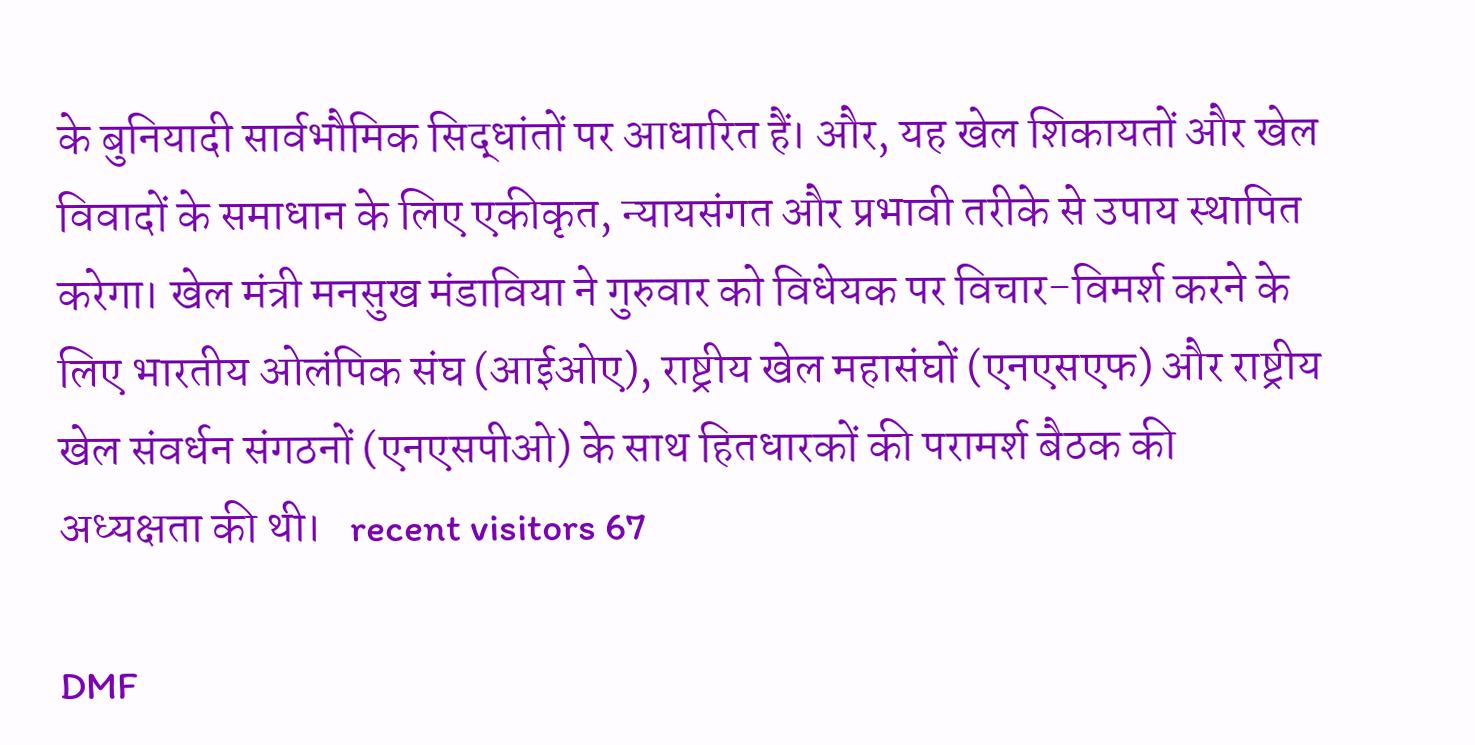के बुनियादी सार्वभौमिक सिद्धांतों पर आधारित हैं। और, यह खेल शिकायतों और खेल विवादों के समाधान के लिए एकीकृत, न्यायसंगत और प्रभावी तरीके से उपाय स्थापित करेगा। खेल मंत्री मनसुख मंडाविया ने गुरुवार को विधेयक पर विचार-विमर्श करने के लिए भारतीय ओलंपिक संघ (आईओए), राष्ट्रीय खेल महासंघों (एनएसएफ) और राष्ट्रीय खेल संवर्धन संगठनों (एनएसपीओ) के साथ हितधारकों की परामर्श बैठक की अध्यक्षता की थी।   recent visitors 67

DMF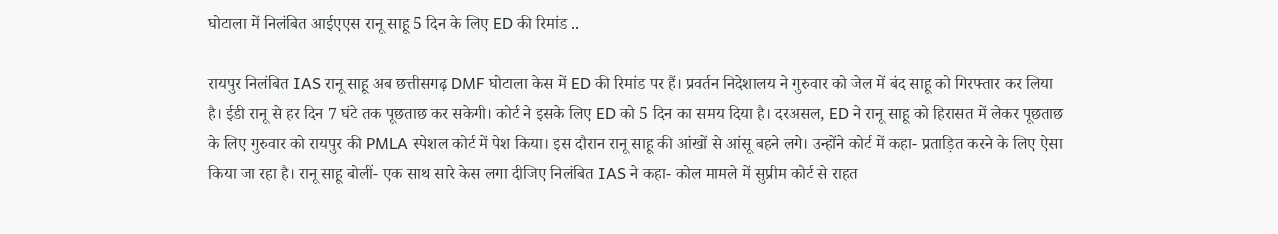घोटाला में निलंबित आईएएस रानू साहू 5 दिन के लिए ED की रिमांड ..

रायपुर निलंबित IAS रानू साहू अब छत्तीसगढ़ DMF घोटाला केस में ED की रिमांड पर हैं। प्रवर्तन निदेशालय ने गुरुवार को जेल में बंद साहू को गिरफ्तार कर लिया है। ईडी रानू से हर दिन 7 घंटे तक पूछताछ कर सकेगी। कोर्ट ने इसके लिए ED को 5 दिन का समय दिया है। दरअसल, ED ने रानू साहू को हिरासत में लेकर पूछताछ के लिए गुरुवार को रायपुर की PMLA स्पेशल कोर्ट में पेश किया। इस दौरान रानू साहू की आंखों से आंसू बहने लगे। उन्होंने कोर्ट में कहा- प्रताड़ित करने के लिए ऐसा किया जा रहा है। रानू साहू बोलीं- एक साथ सारे केस लगा दीजिए निलंबित IAS ने कहा- कोल मामले में सुप्रीम कोर्ट से राहत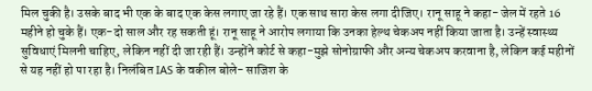मिल चुकी है। उसके बाद भी एक के बाद एक केस लगाए जा रहे हैं। एक साथ सारा केस लगा दीजिए। रानू साहू ने कहा- जेल में रहते 16 महीने हो चुके हैं। एक-दो साल और रह सकती हूं। रानू साहू ने आरोप लगाया कि उनका हेल्थ चेकअप नहीं किया जाता है। उन्हें स्वास्थ्य सुविधाएं मिलनी चाहिए, लेकिन नहीं दी जा रही हैं। उन्होंने कोर्ट से कहा-मुझे सोनोग्राफी और अन्य चेकअप करवाना है, लेकिन कई महीनों से यह नहीं हो पा रहा है। निलंबित IAS के वकील बोले- साजिश के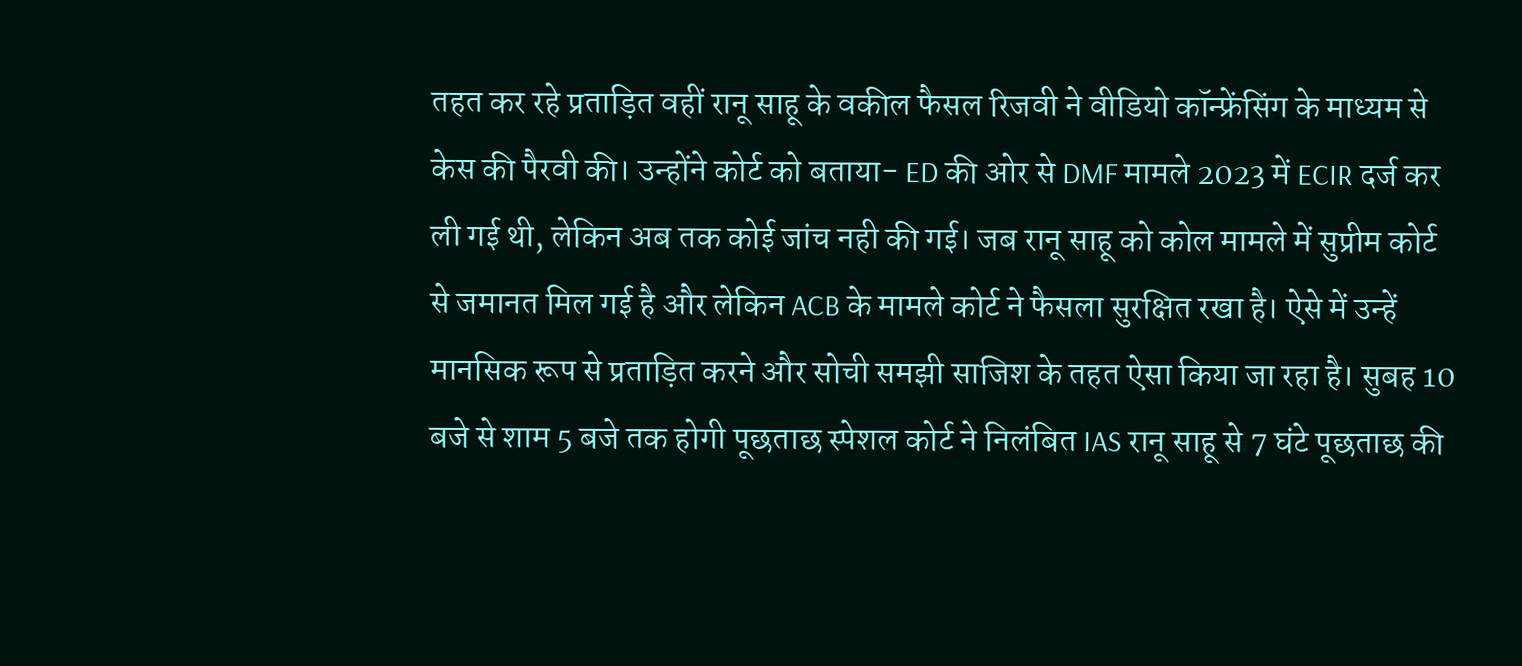तहत कर रहे प्रताड़ित वहीं रानू साहू के वकील फैसल रिजवी ने वीडियो कॉन्फ्रेंसिंग के माध्यम से केस की पैरवी की। उन्होंने कोर्ट को बताया- ED की ओर से DMF मामले 2023 में ECIR दर्ज कर ली गई थी, लेकिन अब तक कोई जांच नही की गई। जब रानू साहू को कोल मामले में सुप्रीम कोर्ट से जमानत मिल गई है और लेकिन ACB के मामले कोर्ट ने फैसला सुरक्षित रखा है। ऐसे में उन्हें मानसिक रूप से प्रताड़ित करने और सोची समझी साजिश के तहत ऐसा किया जा रहा है। सुबह 10 बजे से शाम 5 बजे तक होगी पूछताछ स्पेशल कोर्ट ने निलंबित IAS रानू साहू से 7 घंटे पूछताछ की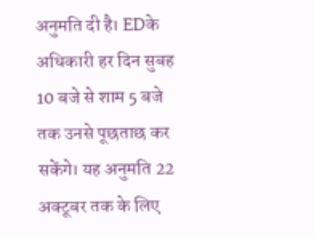अनुमति दी है। EDके अधिकारी हर दिन सुबह 10 बजे से शाम 5 बजे तक उनसे पूछताछ कर सकेंगे। यह अनुमति 22 अक्टूबर तक के लिए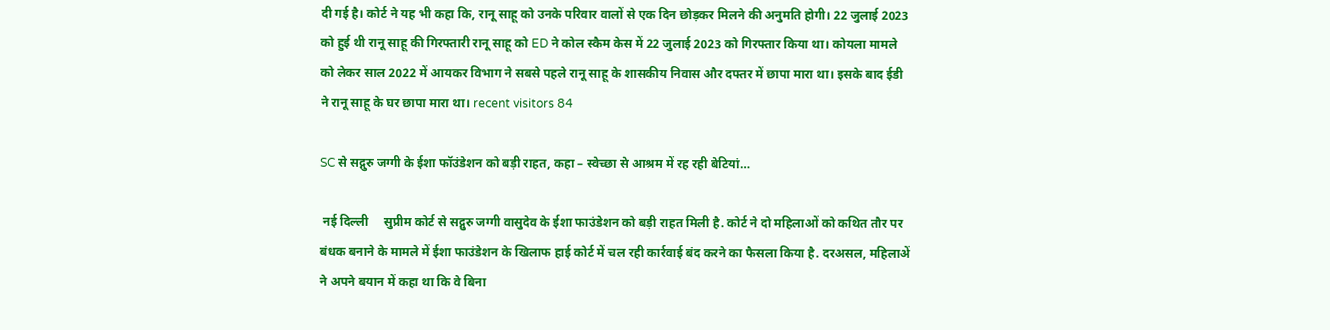दी गई है। कोर्ट ने यह भी कहा कि, रानू साहू को उनके परिवार वालों से एक दिन छोड़कर मिलने की अनुमति होगी। 22 जुलाई 2023 को हुई थी रानू साहू की गिरफ्तारी रानू साहू को ED ने कोल स्कैम केस में 22 जुलाई 2023 को गिरफ्तार किया था। कोयला मामले को लेकर साल 2022 में आयकर विभाग ने सबसे पहले रानू साहू के शासकीय निवास और दफ्तर में छापा मारा था। इसके बाद ईडी ने रानू साहू के घर छापा मारा था। recent visitors 84

SC से सद्गुरु जग्गी के ईशा फॉउंडेशन को बड़ी राहत, कहा – स्वेच्छा से आश्रम में रह रही बेटियां…

 नई दिल्ली     सुप्रीम कोर्ट से सद्गुरु जग्गी वासुदेव के ईशा फाउंडेशन को बड़ी राहत मिली है. कोर्ट ने दो महिलाओं को कथित तौर पर बंधक बनाने के मामले में ईशा फाउंडेशन के खिलाफ हाई कोर्ट में चल रही कार्रवाई बंद करने का फैसला किया है. दरअसल, महिलाअें ने अपने बयान में कहा था कि वे बिना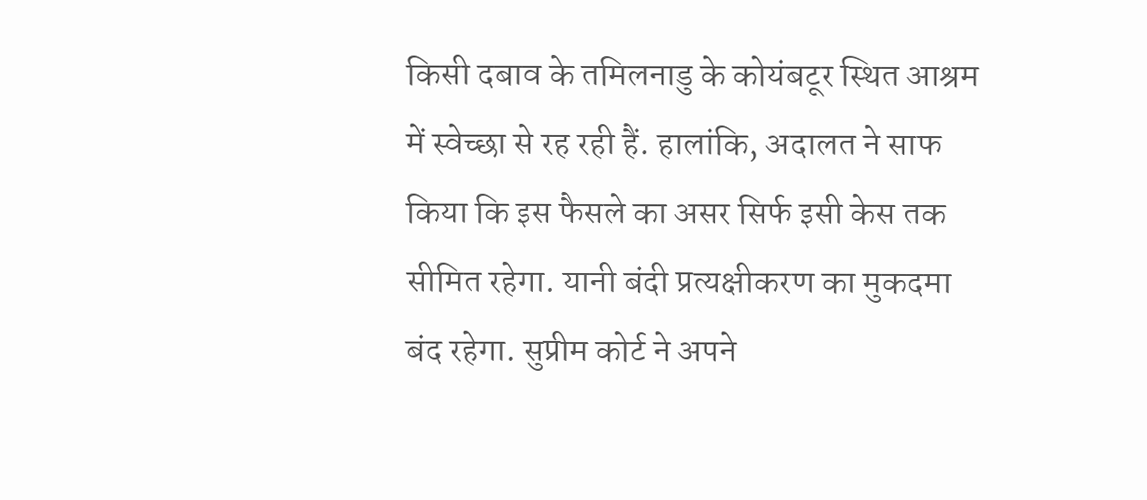किसी दबाव के तमिलनाडु के कोयंबटूर स्थित आश्रम में स्वेच्छा से रह रही हैं. हालांकि, अदालत ने साफ किया कि इस फैसले का असर सिर्फ इसी केस तक सीमित रहेगा. यानी बंदी प्रत्यक्षीकरण का मुकदमा बंद रहेगा. सुप्रीम कोर्ट ने अपने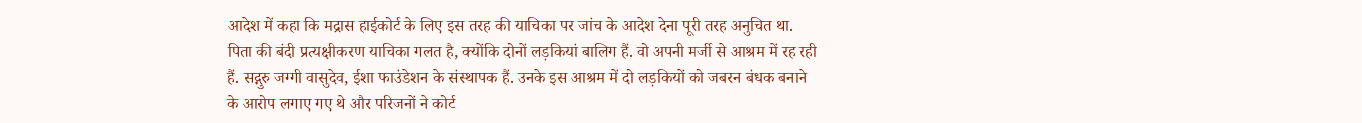आदेश में कहा कि मद्रास हाईकोर्ट के लिए इस तरह की याचिका पर जांच के आदेश देना पूरी तरह अनुचित था. पिता की बंदी प्रत्यक्षीकरण याचिका गलत है, क्योंकि दोनों लड़कियां बालिग हैं. वो अपनी मर्जी से आश्रम में रह रही हैं. सद्गुरु जग्गी वासुदेव, ईशा फाउंडेशन के संस्थापक हैं. उनके इस आश्रम में दो लड़कियों को जबरन बंधक बनाने के आरोप लगाए गए थे और परिजनों ने कोर्ट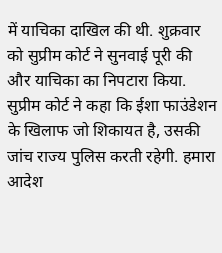में याचिका दाखिल की थी. शुक्रवार को सुप्रीम कोर्ट ने सुनवाई पूरी की और याचिका का निपटारा किया. सुप्रीम कोर्ट ने कहा कि ईशा फाउंडेशन के खिलाफ जो शिकायत है, उसकी जांच राज्य पुलिस करती रहेगी. हमारा आदेश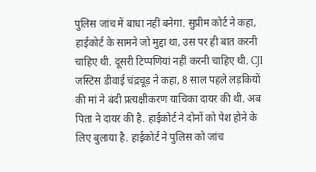पुलिस जांच में बाधा नहीं बनेगा. सुप्रीम कोर्ट ने कहा, हाईकोर्ट के सामने जो मुद्दा था, उस पर ही बात करनी चाहिए थी. दूसरी टिप्पणियां नहीं करनी चाहिए थी. CJI जस्टिस डीवाई चंद्रचूड़ ने कहा, 8 साल पहले लड़कियों की मां ने बंदी प्रत्यक्षीकरण याचिका दायर की थी. अब पिता ने दायर की है. हाईकोर्ट ने दोनों को पेश होने के लिए बुलाया है. हाईकोर्ट ने पुलिस को जांच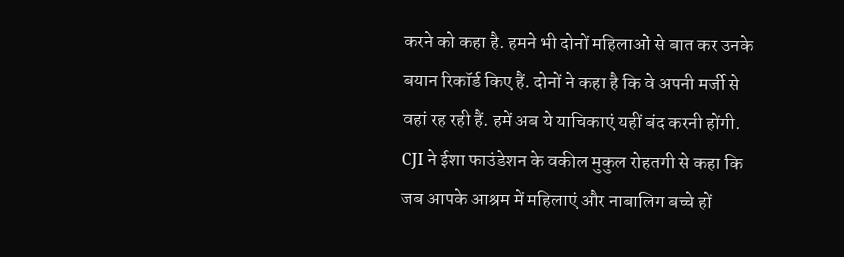करने को कहा है. हमने भी दोनों महिलाओं से बात कर उनके बयान रिकॉर्ड किए हैं. दोनों ने कहा है कि वे अपनी मर्जी से वहां रह रही हैं. हमें अब ये याचिकाएं यहीं बंद करनी होंगी. CJI ने ईशा फाउंडेशन के वकील मुकुल रोहतगी से कहा कि जब आपके आश्रम में महिलाएं और नाबालिग बच्चे हों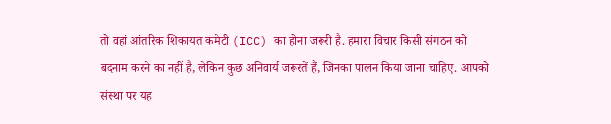तो वहां आंतरिक शिकायत कमेटी (ICC) का होना जरूरी है. हमारा विचार किसी संगठन को बदनाम करने का नहीं है, लेकिन कुछ अनिवार्य जरूरतें हैं, जिनका पालन किया जाना चाहिए. आपको संस्था पर यह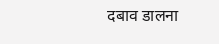दबाव डालना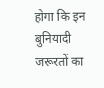होगा कि इन बुनियादी जरूरतों का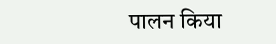पालन किया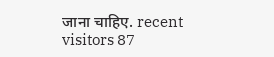जाना चाहिए. recent visitors 87